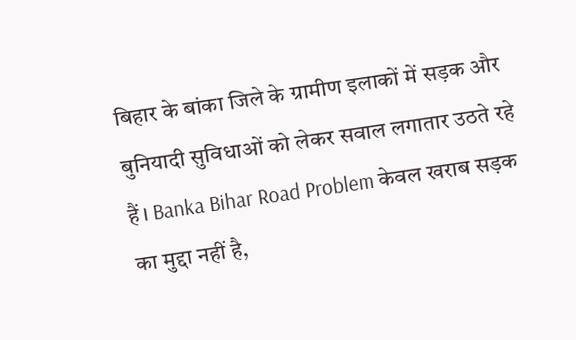बिहार के बांका जिले के ग्रामीण इलाकों में सड़क और बुनियादी सुविधाओं को लेकर सवाल लगातार उठते रहे हैं। Banka Bihar Road Problem केवल खराब सड़क का मुद्दा नहीं है,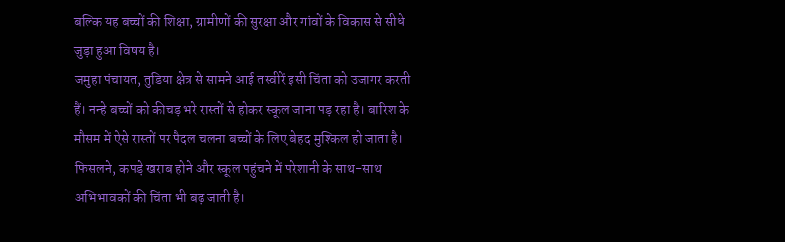बल्कि यह बच्चों की शिक्षा, ग्रामीणों की सुरक्षा और गांवों के विकास से सीधे जुड़ा हुआ विषय है।
जमुहा पंचायत, तुडिया क्षेत्र से सामने आई तस्वीरें इसी चिंता को उजागर करती हैं। नन्हे बच्चों को कीचड़ भरे रास्तों से होकर स्कूल जाना पड़ रहा है। बारिश के मौसम में ऐसे रास्तों पर पैदल चलना बच्चों के लिए बेहद मुश्किल हो जाता है। फिसलने, कपड़े खराब होने और स्कूल पहुंचने में परेशानी के साथ-साथ अभिभावकों की चिंता भी बढ़ जाती है।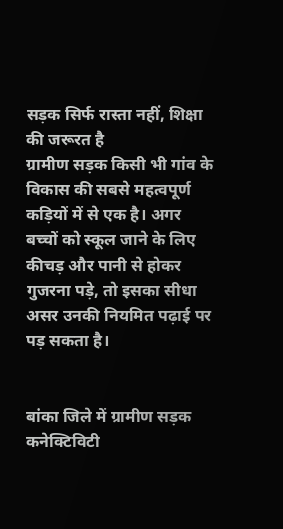सड़क सिर्फ रास्ता नहीं, शिक्षा की जरूरत है
ग्रामीण सड़क किसी भी गांव के विकास की सबसे महत्वपूर्ण कड़ियों में से एक है। अगर बच्चों को स्कूल जाने के लिए कीचड़ और पानी से होकर गुजरना पड़े, तो इसका सीधा असर उनकी नियमित पढ़ाई पर पड़ सकता है।


बांका जिले में ग्रामीण सड़क कनेक्टिविटी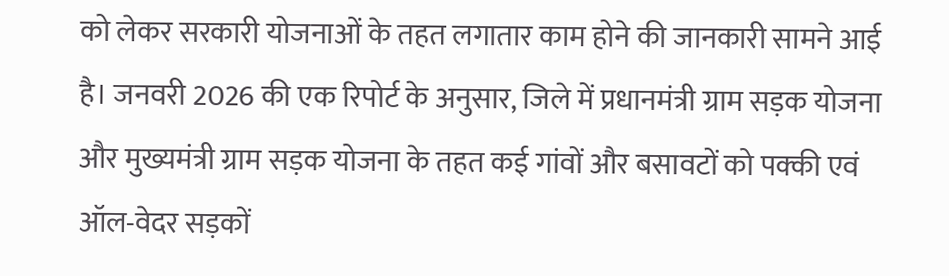को लेकर सरकारी योजनाओं के तहत लगातार काम होने की जानकारी सामने आई है। जनवरी 2026 की एक रिपोर्ट के अनुसार, जिले में प्रधानमंत्री ग्राम सड़क योजना और मुख्यमंत्री ग्राम सड़क योजना के तहत कई गांवों और बसावटों को पक्की एवं ऑल-वेदर सड़कों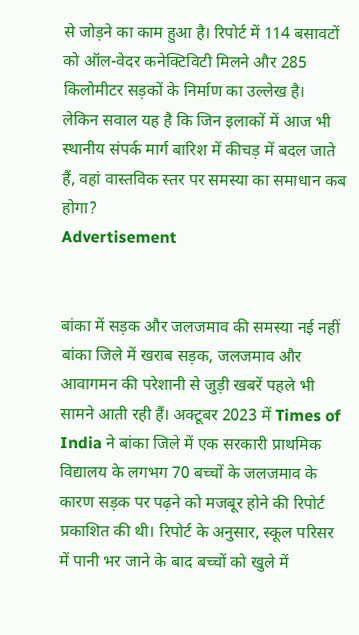से जोड़ने का काम हुआ है। रिपोर्ट में 114 बसावटों को ऑल-वेदर कनेक्टिविटी मिलने और 285 किलोमीटर सड़कों के निर्माण का उल्लेख है।
लेकिन सवाल यह है कि जिन इलाकों में आज भी स्थानीय संपर्क मार्ग बारिश में कीचड़ में बदल जाते हैं, वहां वास्तविक स्तर पर समस्या का समाधान कब होगा?
Advertisement


बांका में सड़क और जलजमाव की समस्या नई नहीं
बांका जिले में खराब सड़क, जलजमाव और आवागमन की परेशानी से जुड़ी खबरें पहले भी सामने आती रही हैं। अक्टूबर 2023 में Times of India ने बांका जिले में एक सरकारी प्राथमिक विद्यालय के लगभग 70 बच्चों के जलजमाव के कारण सड़क पर पढ़ने को मजबूर होने की रिपोर्ट प्रकाशित की थी। रिपोर्ट के अनुसार, स्कूल परिसर में पानी भर जाने के बाद बच्चों को खुले में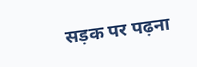सड़क पर पढ़ना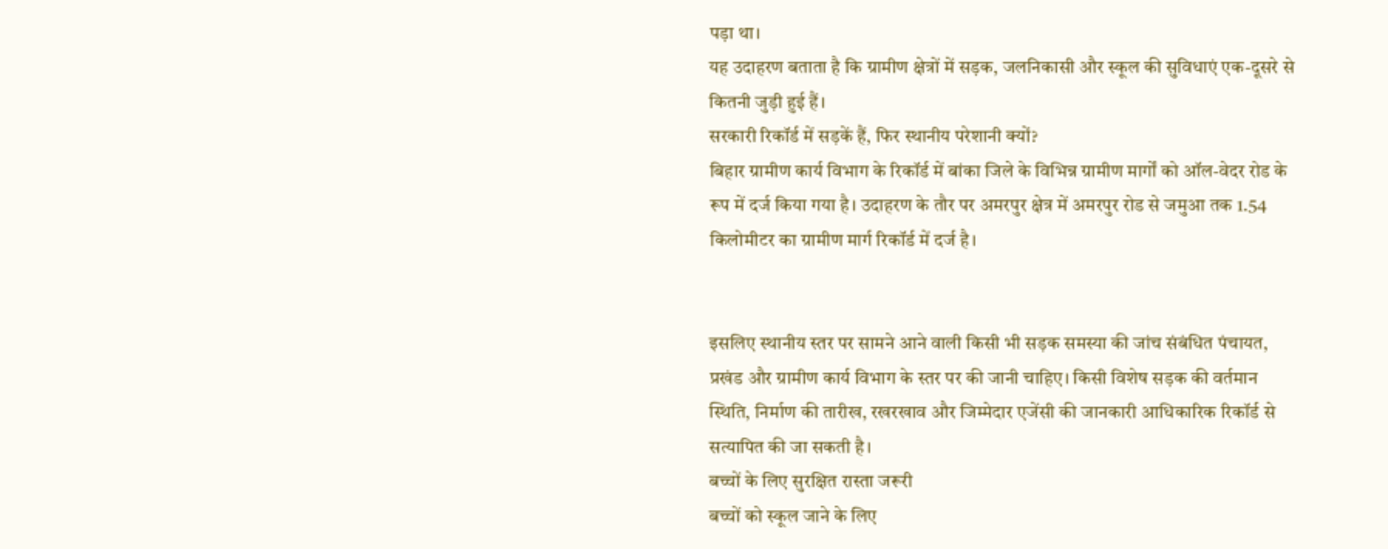पड़ा था।
यह उदाहरण बताता है कि ग्रामीण क्षेत्रों में सड़क, जलनिकासी और स्कूल की सुविधाएं एक-दूसरे से कितनी जुड़ी हुई हैं।
सरकारी रिकॉर्ड में सड़कें हैं, फिर स्थानीय परेशानी क्यों?
बिहार ग्रामीण कार्य विभाग के रिकॉर्ड में बांका जिले के विभिन्न ग्रामीण मार्गों को ऑल-वेदर रोड के रूप में दर्ज किया गया है। उदाहरण के तौर पर अमरपुर क्षेत्र में अमरपुर रोड से जमुआ तक 1.54 किलोमीटर का ग्रामीण मार्ग रिकॉर्ड में दर्ज है।


इसलिए स्थानीय स्तर पर सामने आने वाली किसी भी सड़क समस्या की जांच संबंधित पंचायत, प्रखंड और ग्रामीण कार्य विभाग के स्तर पर की जानी चाहिए। किसी विशेष सड़क की वर्तमान स्थिति, निर्माण की तारीख, रखरखाव और जिम्मेदार एजेंसी की जानकारी आधिकारिक रिकॉर्ड से सत्यापित की जा सकती है।
बच्चों के लिए सुरक्षित रास्ता जरूरी
बच्चों को स्कूल जाने के लिए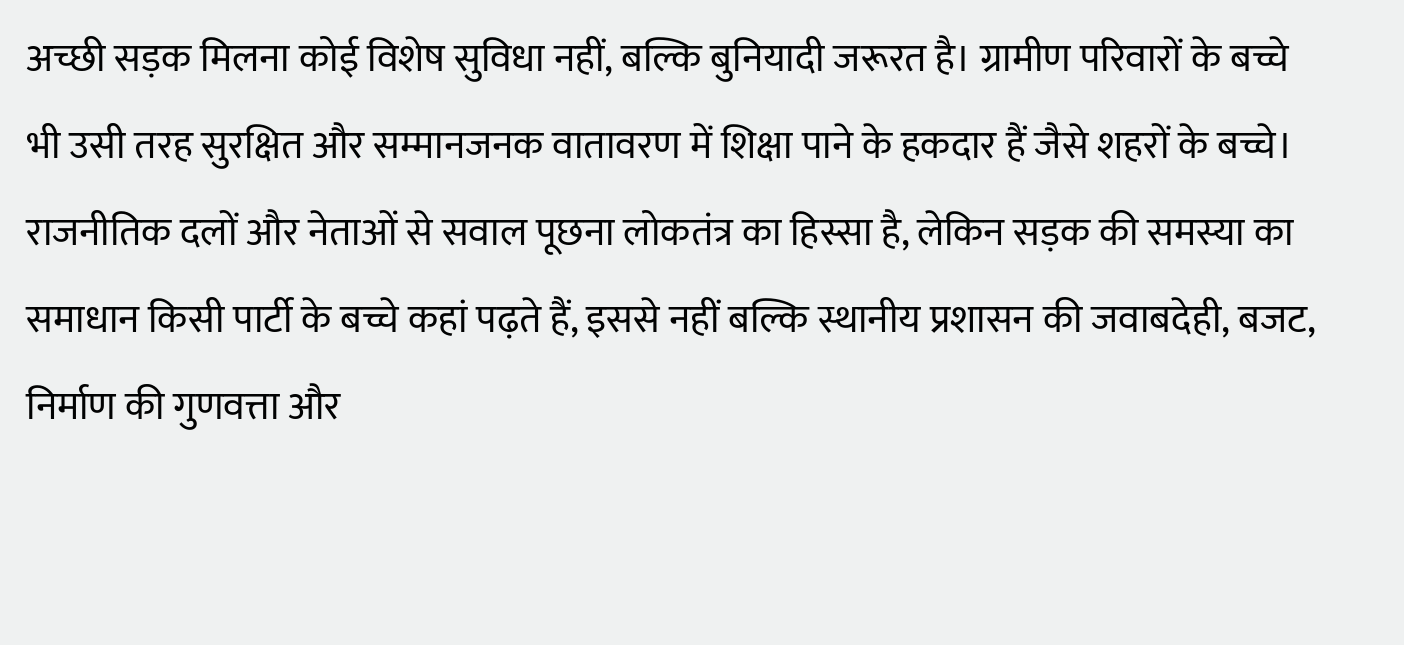अच्छी सड़क मिलना कोई विशेष सुविधा नहीं, बल्कि बुनियादी जरूरत है। ग्रामीण परिवारों के बच्चे भी उसी तरह सुरक्षित और सम्मानजनक वातावरण में शिक्षा पाने के हकदार हैं जैसे शहरों के बच्चे।
राजनीतिक दलों और नेताओं से सवाल पूछना लोकतंत्र का हिस्सा है, लेकिन सड़क की समस्या का समाधान किसी पार्टी के बच्चे कहां पढ़ते हैं, इससे नहीं बल्कि स्थानीय प्रशासन की जवाबदेही, बजट, निर्माण की गुणवत्ता और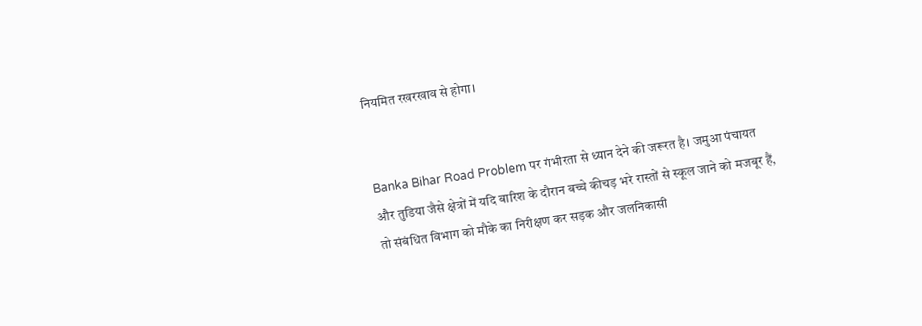नियमित रखरखाव से होगा।


Banka Bihar Road Problem पर गंभीरता से ध्यान देने की जरूरत है। जमुआ पंचायत और तुडिया जैसे क्षेत्रों में यदि बारिश के दौरान बच्चे कीचड़ भरे रास्तों से स्कूल जाने को मजबूर हैं, तो संबंधित विभाग को मौके का निरीक्षण कर सड़क और जलनिकासी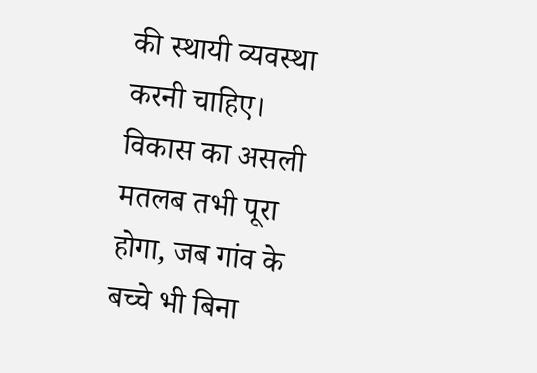की स्थायी व्यवस्था करनी चाहिए।
विकास का असली मतलब तभी पूरा होगा, जब गांव के बच्चे भी बिना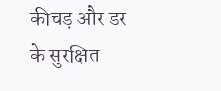कीचड़ और डर के सुरक्षित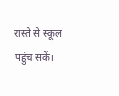रास्ते से स्कूल पहुंच सकें।